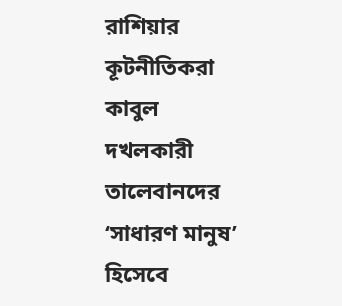রাশিয়ার কূটনীতিকরা কাবুল দখলকারী তালেবানদের ‘সাধারণ মানুষ’ হিসেবে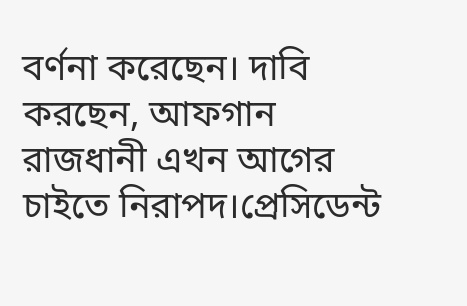বর্ণনা করেছেন। দাবি করছেন, আফগান রাজধানী এখন আগের চাইতে নিরাপদ।প্রেসিডেন্ট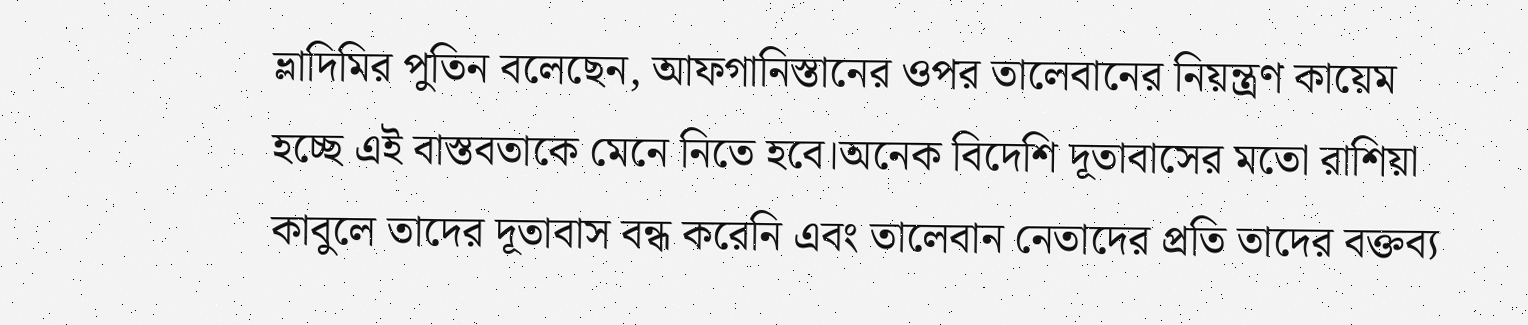ভ্লাদিমির পুতিন বলেছেন, আফগানিস্তানের ওপর তালেবানের নিয়ন্ত্রণ কায়েম হচ্ছে এই বাস্তবতাকে মেনে নিতে হবে।অনেক বিদেশি দূতাবাসের মতো রাশিয়া কাবুলে তাদের দূতাবাস বন্ধ করেনি এবং তালেবান নেতাদের প্রতি তাদের বক্তব্য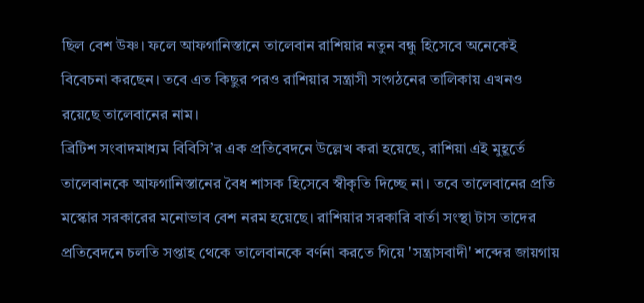ছিল বেশ উষ্ণ। ফলে আফগানিস্তানে তালেবান রাশিয়ার নতুন বন্ধু হিসেবে অনেকেই বিবেচনা করছেন। তবে এত কিছুর পরও রাশিয়ার সন্ত্রাসী সংগঠনের তালিকায় এখনও রয়েছে তালেবানের নাম।
ব্রিটিশ সংবাদমাধ্যম বিবিসি’র এক প্রতিবেদনে উল্লেখ করা হয়েছে, রাশিয়া এই মুহূর্তে তালেবানকে আফগানিস্তানের বৈধ শাসক হিসেবে স্বীকৃতি দিচ্ছে না। তবে তালেবানের প্রতি মস্কোর সরকারের মনোভাব বেশ নরম হয়েছে। রাশিয়ার সরকারি বার্তা সংস্থা টাস তাদের প্রতিবেদনে চলতি সপ্তাহ থেকে তালেবানকে বর্ণনা করতে গিয়ে 'সন্ত্রাসবাদী' শব্দের জায়গায়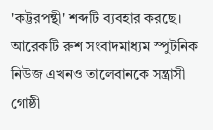'কট্টরপন্থী' শব্দটি ব্যবহার করছে।
আরেকটি রুশ সংবাদমাধ্যম স্পুটনিক নিউজ এখনও তালেবানকে সন্ত্রাসী গোষ্ঠী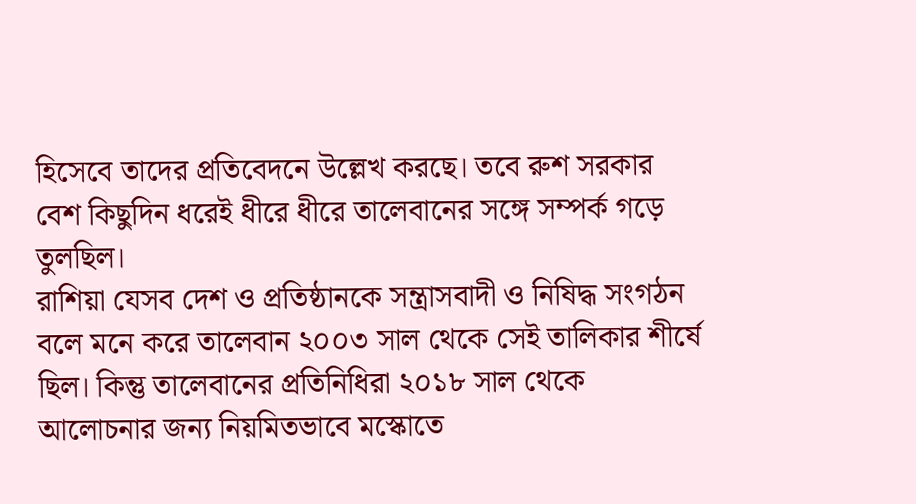হিসেবে তাদের প্রতিবেদনে উল্লেখ করছে। তবে রুশ সরকার বেশ কিছুদিন ধরেই ধীরে ধীরে তালেবানের সঙ্গে সম্পর্ক গড়ে তুলছিল।
রাশিয়া যেসব দেশ ও প্রতিষ্ঠানকে সন্ত্রাসবাদী ও নিষিদ্ধ সংগঠন বলে মনে করে তালেবান ২০০৩ সাল থেকে সেই তালিকার শীর্ষে ছিল। কিন্তু তালেবানের প্রতিনিধিরা ২০১৮ সাল থেকে আলোচনার জন্য নিয়মিতভাবে মস্কোতে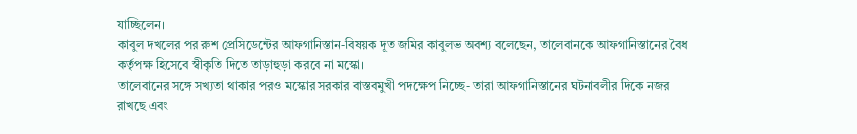যাচ্ছিলেন।
কাবুল দখলের পর রুশ প্রেসিডেন্টের আফগানিস্তান-বিষয়ক দূত জমির কাবুলভ অবশ্য বলেছেন, তালেবানকে আফগানিস্তানের বৈধ কর্তৃপক্ষ হিসেবে স্বীকৃতি দিতে তাড়াহুড়া করবে না মস্কো।
তালেবানের সঙ্গে সখ্যতা থাকার পরও মস্কোর সরকার বাস্তবমুখী পদক্ষেপ নিচ্ছে- তারা আফগানিস্তানের ঘটনাবলীর দিকে নজর রাখছে এবং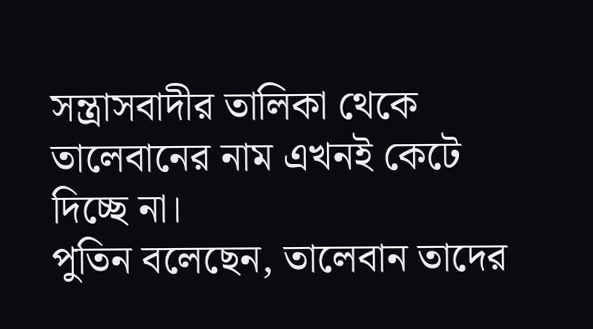সন্ত্রাসবাদীর তালিকা থেকে তালেবানের নাম এখনই কেটে দিচ্ছে না।
পুতিন বলেছেন, তালেবান তাদের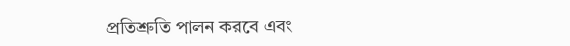প্রতিশ্রুতি পালন করবে এবং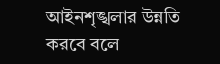আইনশৃঙ্খলার উন্নতি করবে বলে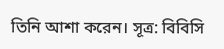তিনি আশা করেন। সূত্র: বিবিসি